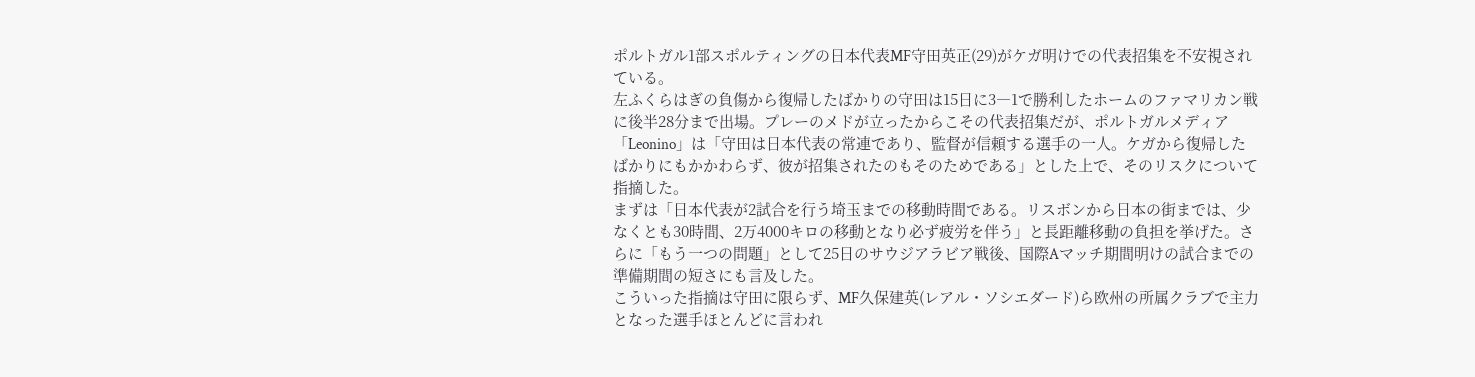ポルトガル1部スポルティングの日本代表MF守田英正(29)がケガ明けでの代表招集を不安視されている。
左ふくらはぎの負傷から復帰したばかりの守田は15日に3―1で勝利したホームのファマリカン戦に後半28分まで出場。プレーのメドが立ったからこその代表招集だが、ポルトガルメディア「Leonino」は「守田は日本代表の常連であり、監督が信頼する選手の一人。ケガから復帰したばかりにもかかわらず、彼が招集されたのもそのためである」とした上で、そのリスクについて指摘した。
まずは「日本代表が2試合を行う埼玉までの移動時間である。リスボンから日本の街までは、少なくとも30時間、2万4000キロの移動となり必ず疲労を伴う」と長距離移動の負担を挙げた。さらに「もう一つの問題」として25日のサウジアラビア戦後、国際Aマッチ期間明けの試合までの準備期間の短さにも言及した。
こういった指摘は守田に限らず、MF久保建英(レアル・ソシエダード)ら欧州の所属クラブで主力となった選手ほとんどに言われ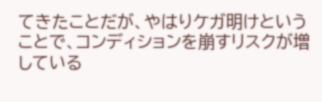てきたことだが、やはりケガ明けということで、コンディションを崩すリスクが増している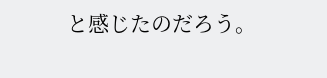と感じたのだろう。